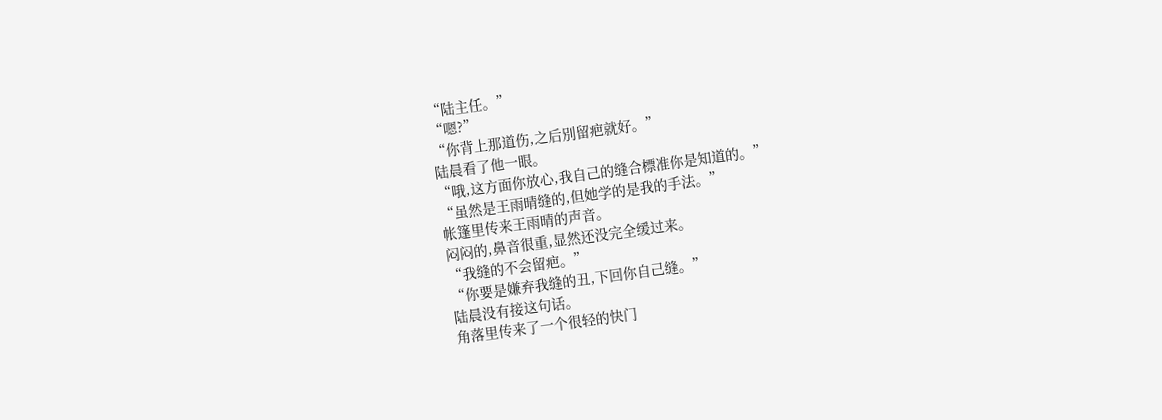“陆主任。”
“嗯?”
“你背上那道伤,之后別留疤就好。”
陆晨看了他一眼。
“哦,这方面你放心,我自己的缝合標准你是知道的。”
“虽然是王雨晴缝的,但她学的是我的手法。”
帐篷里传来王雨晴的声音。
闷闷的,鼻音很重,显然还没完全缓过来。
“我缝的不会留疤。”
“你要是嫌弃我缝的丑,下回你自己缝。”
陆晨没有接这句话。
角落里传来了一个很轻的快门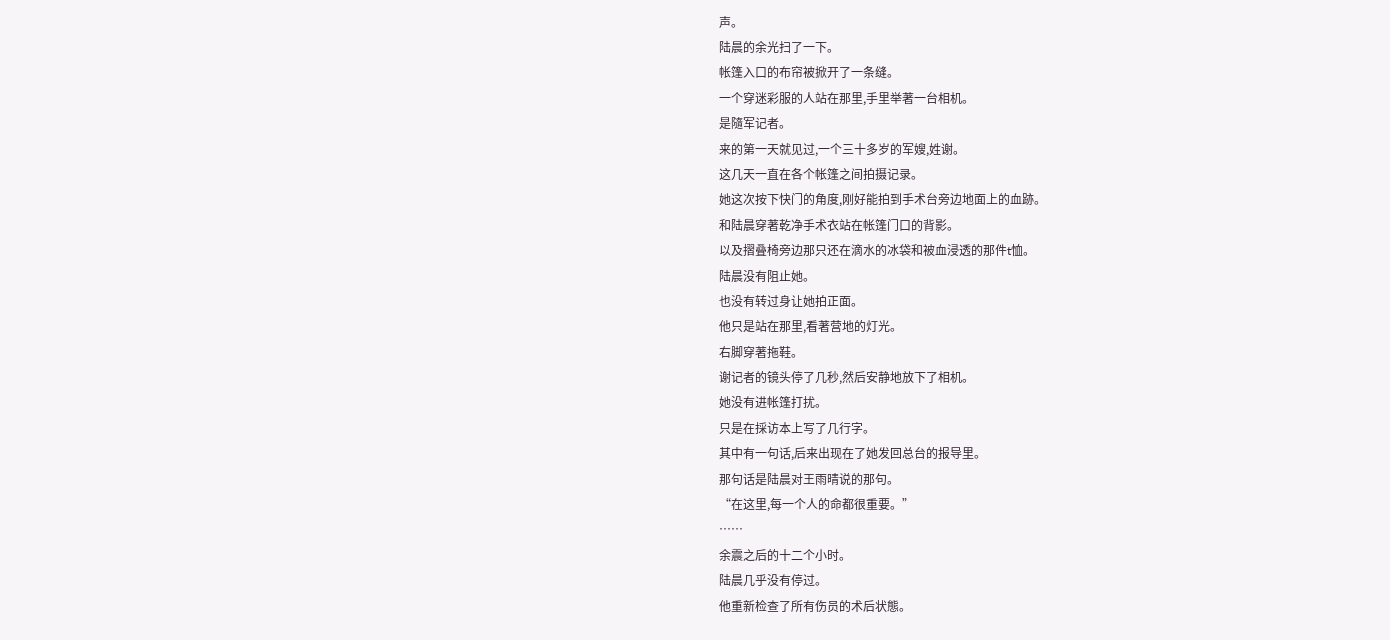声。
陆晨的余光扫了一下。
帐篷入口的布帘被掀开了一条缝。
一个穿迷彩服的人站在那里,手里举著一台相机。
是隨军记者。
来的第一天就见过,一个三十多岁的军嫂,姓谢。
这几天一直在各个帐篷之间拍摄记录。
她这次按下快门的角度,刚好能拍到手术台旁边地面上的血跡。
和陆晨穿著乾净手术衣站在帐篷门口的背影。
以及摺叠椅旁边那只还在滴水的冰袋和被血浸透的那件t恤。
陆晨没有阻止她。
也没有转过身让她拍正面。
他只是站在那里,看著营地的灯光。
右脚穿著拖鞋。
谢记者的镜头停了几秒,然后安静地放下了相机。
她没有进帐篷打扰。
只是在採访本上写了几行字。
其中有一句话,后来出现在了她发回总台的报导里。
那句话是陆晨对王雨晴说的那句。
“在这里,每一个人的命都很重要。”
……
余震之后的十二个小时。
陆晨几乎没有停过。
他重新检查了所有伤员的术后状態。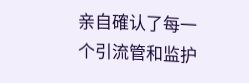亲自確认了每一个引流管和监护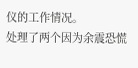仪的工作情况。
处理了两个因为余震恐慌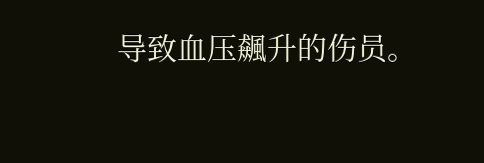导致血压飆升的伤员。